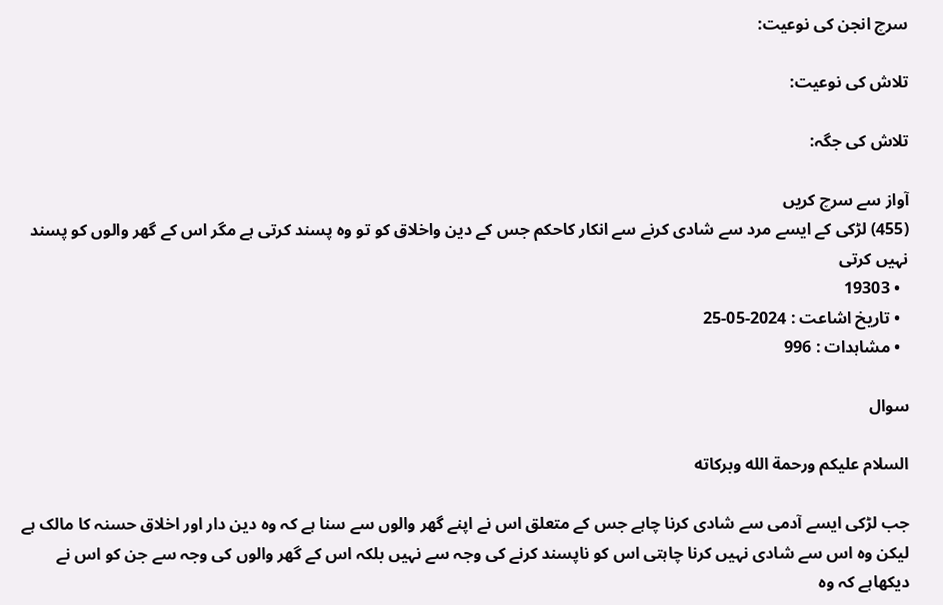سرچ انجن کی نوعیت:

تلاش کی نوعیت:

تلاش کی جگہ:

آواز سے سرچ کریں
(455) لڑکی کے ایسے مرد سے شادی کرنے سے انکار کاحکم جس کے دین واخلاق کو تو وہ پسند کرتی ہے مگر اس کے گھر والوں کو پسند نہیں کرتی
  • 19303
  • تاریخ اشاعت : 2024-05-25
  • مشاہدات : 996

سوال

السلام عليكم ورحمة الله وبركاته

جب لڑکی ایسے آدمی سے شادی کرنا چاہے جس کے متعلق اس نے اپنے گھر والوں سے سنا ہے کہ وہ دین دار اور اخلاق حسنہ کا مالک ہے لیکن وہ اس سے شادی نہیں کرنا چاہتی اس کو ناپسند کرنے کی وجہ سے نہیں بلکہ اس کے گھر والوں کی وجہ سے جن کو اس نے دیکھاہے کہ وہ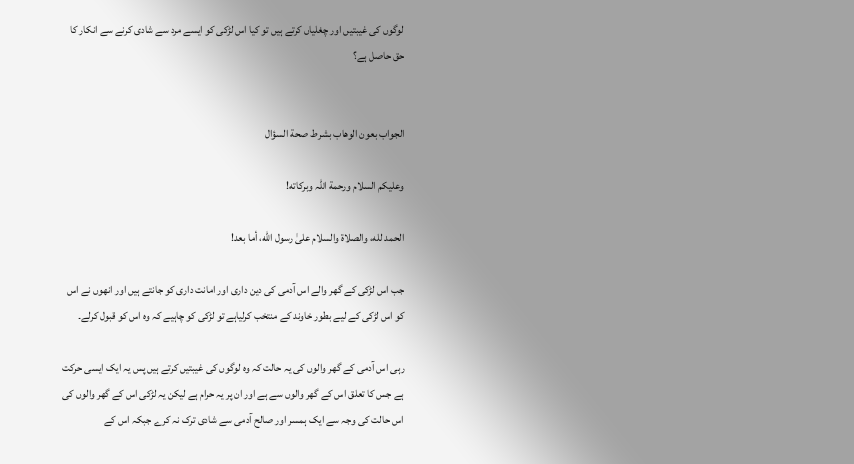لوگوں کی غیبتیں اور چغلیاں کرتے ہیں تو کیا اس لڑکی کو ایسے مرد سے شادی کرنے سے انکار کا حق حاصل ہے؟


الجواب بعون الوهاب بشرط صحة السؤال

وعلیکم السلام ورحمة اللہ وبرکاته!

الحمد لله، والصلاة والسلام علىٰ رسول الله، أما بعد!

جب اس لڑکی کے گھر والے اس آدمی کی دین داری اور امانت داری کو جانتے ہیں اور انھوں نے اس کو اس لڑکی کے لیے بطور خاوند کے منتخب کرلیاہے تو لڑکی کو چاہیے کہ وہ اس کو قبول کرلے۔

رہی اس آدمی کے گھر والوں کی یہ حالت کہ وہ لوگوں کی غیبتیں کرتے ہیں پس یہ ایک ایسی حرکت ہے جس کا تعلق اس کے گھر والوں سے ہے اور ان پر یہ حرام ہے لیکن یہ لڑکی اس کے گھر والوں کی اس حالت کی وجہ سے ایک ہمسر اور صالح آدمی سے شادی ترک نہ کرے جبکہ اس کے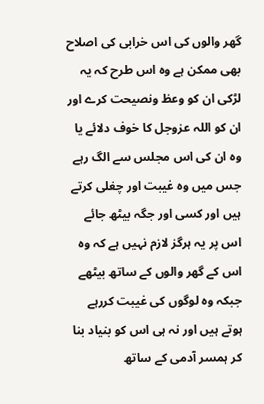گھر والوں کی اس خرابی کی اصلاح بھی ممکن ہے وہ اس طرح کہ یہ لڑکی ان کو وعظ ونصیحت کرے اور ان کو اللہ عزوجل کا خوف دلائے یا وہ ان کی اس مجلس سے الگ رہے جس میں وہ غیبت اور چغلی کرتے ہیں اور کسی اور جگہ بیٹھ جائے اس پر یہ ہرگز لازم نہیں ہے کہ وہ اس کے گھر والوں کے ساتھ بیٹھے جبکہ وہ لوگوں کی غیبت کررہے ہوتے ہیں اور نہ ہی اس کو بنیاد بنا کر ہمسر آدمی کے ساتھ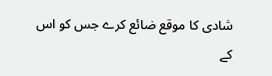شادی کا موقع ضائع کرے جس کو اس کے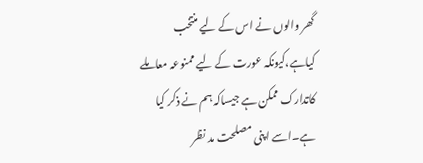گھر والوں نے اس کے لیے منتخب کیاہے،کیونکہ عورت کے لیے ممنوعہ معاملے کاتدارک ممکن ہے جیساکہ ہم نے ذکر کیا ہے۔اسے اپنی مصلحت مد نظر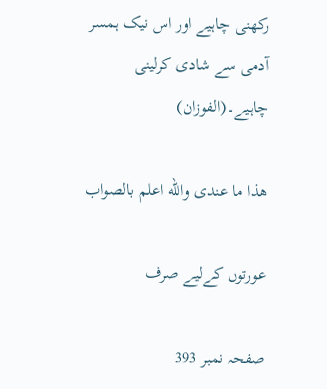رکھنی چاہیے اور اس نیک ہمسر آدمی سے شادی کرلینی چاہیے۔(الفوزان)

ھذا ما عندی والله اعلم بالصواب

عورتوں کےلیے صرف

صفحہ نمبر 393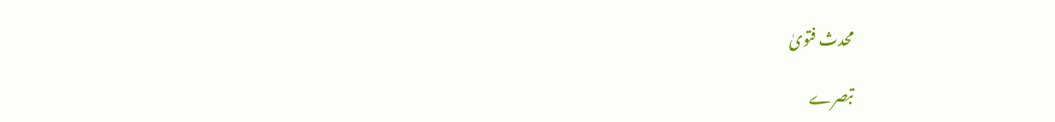محدث فتویٰ

تبصرے